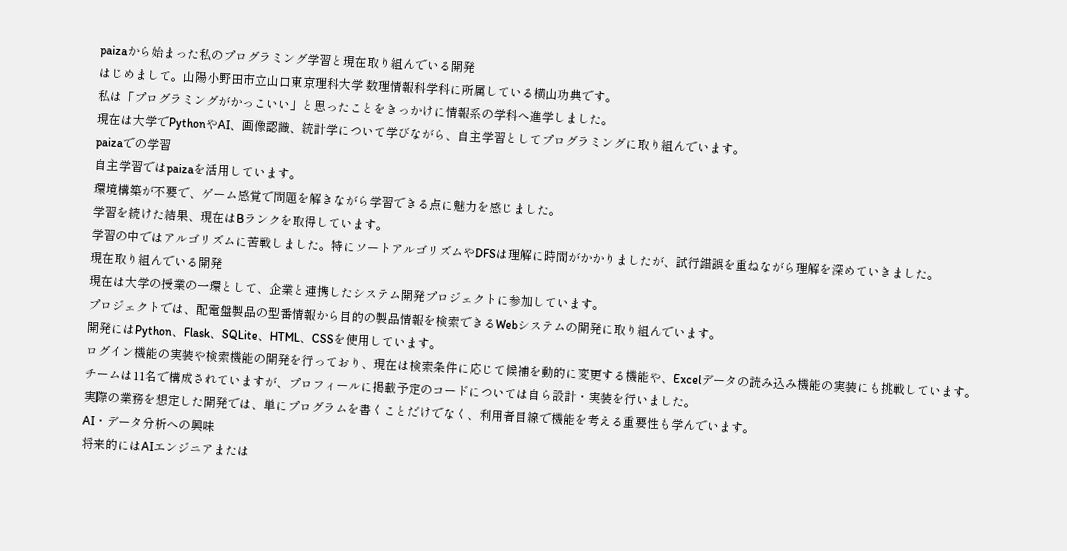paizaから始まった私のプログラミング学習と現在取り組んでいる開発
はじめまして。山陽小野田市立山口東京理科大学 数理情報科学科に所属している横山功典です。
私は「プログラミングがかっこいい」と思ったことをきっかけに情報系の学科へ進学しました。
現在は大学でPythonやAI、画像認識、統計学について学びながら、自主学習としてプログラミングに取り組んでいます。
paizaでの学習
自主学習ではpaizaを活用しています。
環境構築が不要で、ゲーム感覚で問題を解きながら学習できる点に魅力を感じました。
学習を続けた結果、現在はBランクを取得しています。
学習の中ではアルゴリズムに苦戦しました。特にソートアルゴリズムやDFSは理解に時間がかかりましたが、試行錯誤を重ねながら理解を深めていきました。
現在取り組んでいる開発
現在は大学の授業の一環として、企業と連携したシステム開発プロジェクトに参加しています。
プロジェクトでは、配電盤製品の型番情報から目的の製品情報を検索できるWebシステムの開発に取り組んでいます。
開発にはPython、Flask、SQLite、HTML、CSSを使用しています。
ログイン機能の実装や検索機能の開発を行っており、現在は検索条件に応じて候補を動的に変更する機能や、Excelデータの読み込み機能の実装にも挑戦しています。
チームは11名で構成されていますが、プロフィールに掲載予定のコードについては自ら設計・実装を行いました。
実際の業務を想定した開発では、単にプログラムを書くことだけでなく、利用者目線で機能を考える重要性も学んでいます。
AI・データ分析への興味
将来的にはAIエンジニアまたは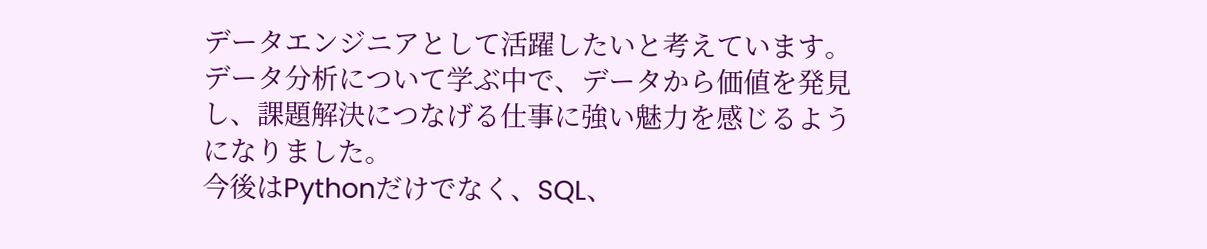データエンジニアとして活躍したいと考えています。
データ分析について学ぶ中で、データから価値を発見し、課題解決につなげる仕事に強い魅力を感じるようになりました。
今後はPythonだけでなく、SQL、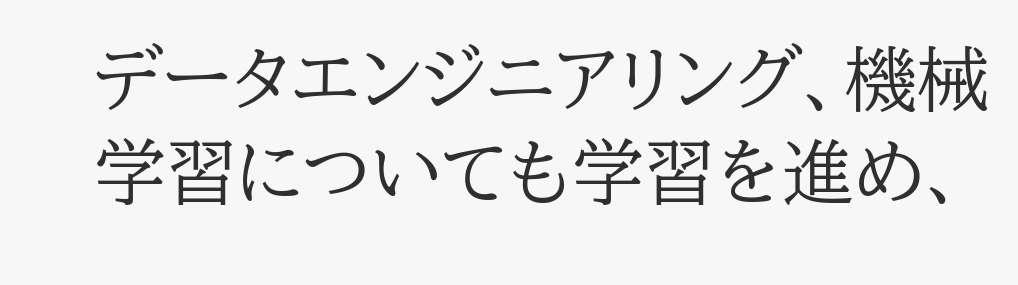データエンジニアリング、機械学習についても学習を進め、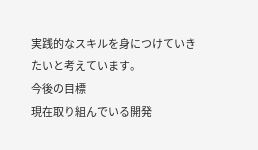実践的なスキルを身につけていきたいと考えています。
今後の目標
現在取り組んでいる開発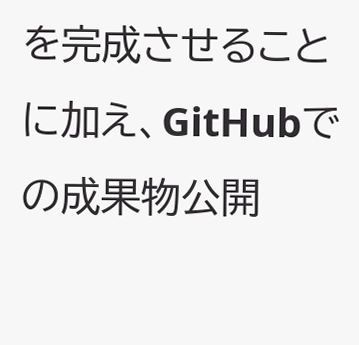を完成させることに加え、GitHubでの成果物公開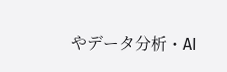やデータ分析・AI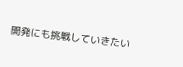開発にも挑戦していきたい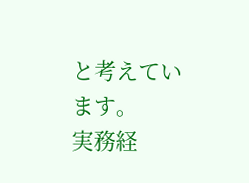と考えています。
実務経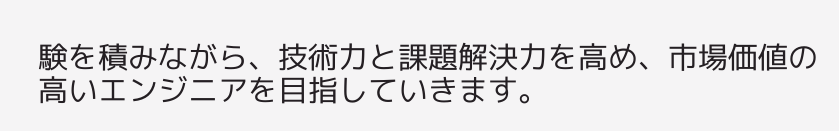験を積みながら、技術力と課題解決力を高め、市場価値の高いエンジニアを目指していきます。